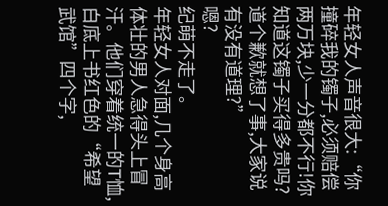年轻女人声音很大:“你撞碎我的镯子,必须赔偿两万块,少一分都不行!你知道这镯子买得多贵吗?道个歉就想了事,大家说有没有道理?”
嗯?
纪萌不走了。
年轻女人对面,几个身高体壮的男人急得头上冒汗。他们穿着统一的T恤,白底上书红色的“希望武馆”四个字,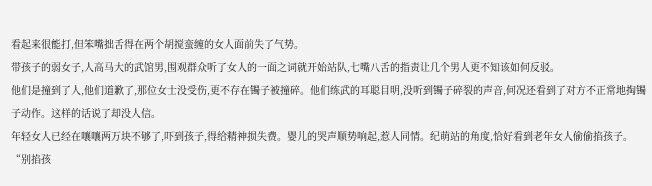看起来很能打,但笨嘴拙舌得在两个胡搅蛮缠的女人面前失了气势。
带孩子的弱女子,人高马大的武馆男,围观群众听了女人的一面之词就开始站队,七嘴八舌的指责让几个男人更不知该如何反驳。
他们是撞到了人,他们道歉了,那位女士没受伤,更不存在镯子被撞碎。他们练武的耳聪目明,没听到镯子碎裂的声音,何况还看到了对方不正常地掏镯子动作。这样的话说了却没人信。
年轻女人已经在嚷嚷两万块不够了,吓到孩子,得给精神损失费。婴儿的哭声顺势响起,惹人同情。纪萌站的角度,恰好看到老年女人偷偷掐孩子。
“别掐孩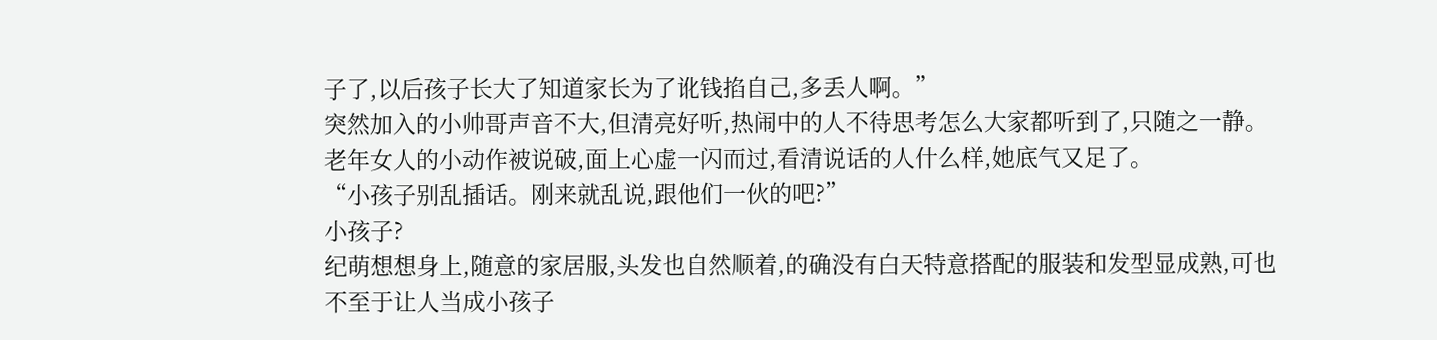子了,以后孩子长大了知道家长为了讹钱掐自己,多丢人啊。”
突然加入的小帅哥声音不大,但清亮好听,热闹中的人不待思考怎么大家都听到了,只随之一静。
老年女人的小动作被说破,面上心虚一闪而过,看清说话的人什么样,她底气又足了。
“小孩子别乱插话。刚来就乱说,跟他们一伙的吧?”
小孩子?
纪萌想想身上,随意的家居服,头发也自然顺着,的确没有白天特意搭配的服装和发型显成熟,可也不至于让人当成小孩子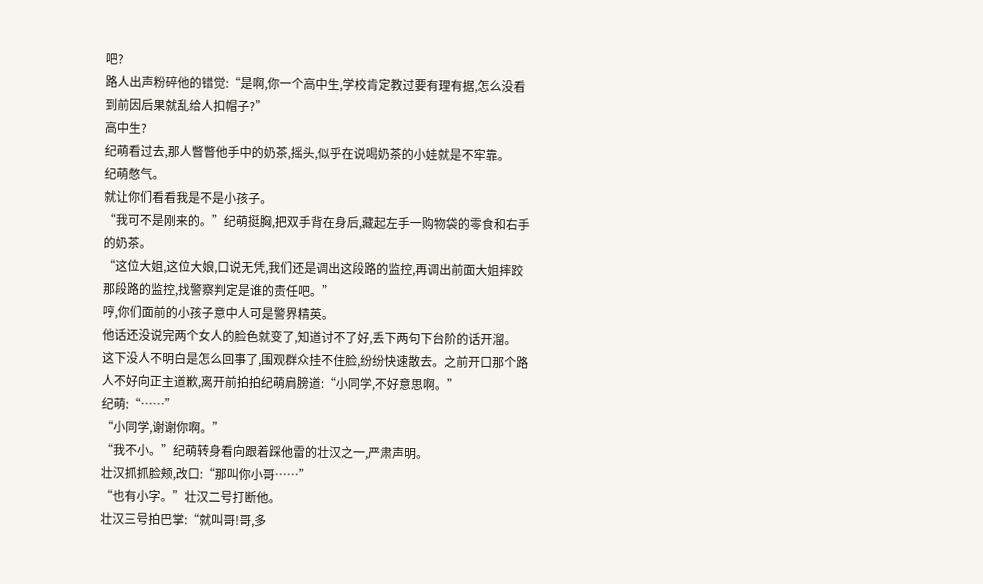吧?
路人出声粉碎他的错觉:“是啊,你一个高中生,学校肯定教过要有理有据,怎么没看到前因后果就乱给人扣帽子?”
高中生?
纪萌看过去,那人瞥瞥他手中的奶茶,摇头,似乎在说喝奶茶的小娃就是不牢靠。
纪萌憋气。
就让你们看看我是不是小孩子。
“我可不是刚来的。”纪萌挺胸,把双手背在身后,藏起左手一购物袋的零食和右手的奶茶。
“这位大姐,这位大娘,口说无凭,我们还是调出这段路的监控,再调出前面大姐摔跤那段路的监控,找警察判定是谁的责任吧。”
哼,你们面前的小孩子意中人可是警界精英。
他话还没说完两个女人的脸色就变了,知道讨不了好,丢下两句下台阶的话开溜。
这下没人不明白是怎么回事了,围观群众挂不住脸,纷纷快速散去。之前开口那个路人不好向正主道歉,离开前拍拍纪萌肩膀道:“小同学,不好意思啊。”
纪萌:“……”
“小同学,谢谢你啊。”
“我不小。”纪萌转身看向跟着踩他雷的壮汉之一,严肃声明。
壮汉抓抓脸颊,改口:“那叫你小哥……”
“也有小字。”壮汉二号打断他。
壮汉三号拍巴掌:“就叫哥!哥,多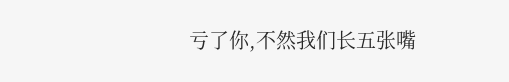亏了你,不然我们长五张嘴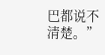巴都说不清楚。”